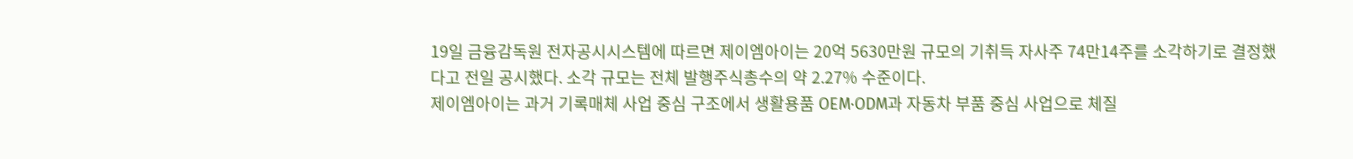19일 금융감독원 전자공시시스템에 따르면 제이엠아이는 20억 5630만원 규모의 기취득 자사주 74만14주를 소각하기로 결정했다고 전일 공시했다. 소각 규모는 전체 발행주식총수의 약 2.27% 수준이다.
제이엠아이는 과거 기록매체 사업 중심 구조에서 생활용품 OEM·ODM과 자동차 부품 중심 사업으로 체질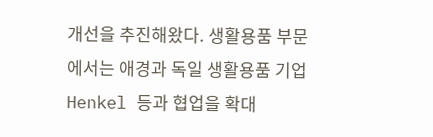개선을 추진해왔다. 생활용품 부문에서는 애경과 독일 생활용품 기업 Henkel 등과 협업을 확대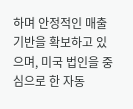하며 안정적인 매출 기반을 확보하고 있으며, 미국 법인을 중심으로 한 자동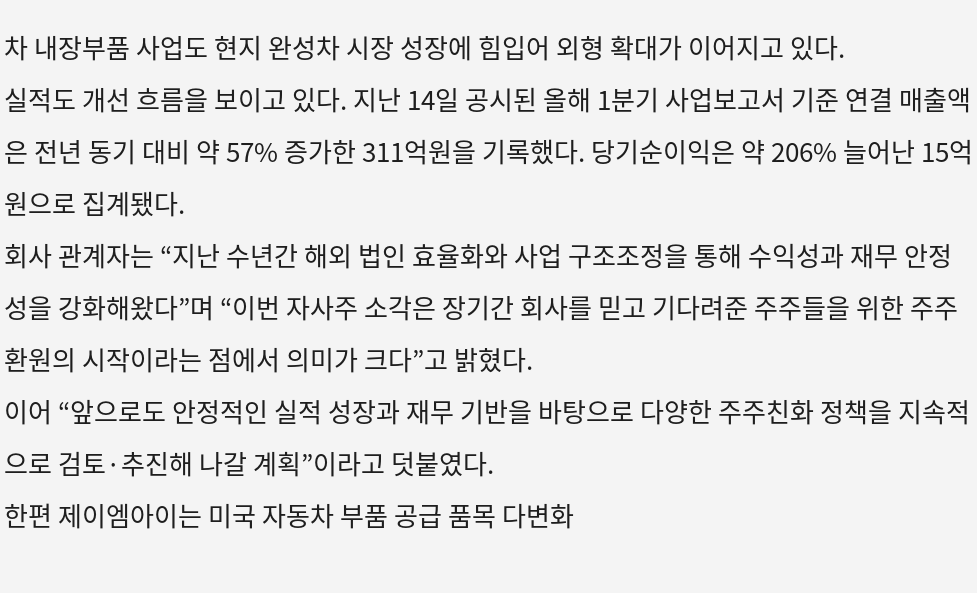차 내장부품 사업도 현지 완성차 시장 성장에 힘입어 외형 확대가 이어지고 있다.
실적도 개선 흐름을 보이고 있다. 지난 14일 공시된 올해 1분기 사업보고서 기준 연결 매출액은 전년 동기 대비 약 57% 증가한 311억원을 기록했다. 당기순이익은 약 206% 늘어난 15억원으로 집계됐다.
회사 관계자는 “지난 수년간 해외 법인 효율화와 사업 구조조정을 통해 수익성과 재무 안정성을 강화해왔다”며 “이번 자사주 소각은 장기간 회사를 믿고 기다려준 주주들을 위한 주주환원의 시작이라는 점에서 의미가 크다”고 밝혔다.
이어 “앞으로도 안정적인 실적 성장과 재무 기반을 바탕으로 다양한 주주친화 정책을 지속적으로 검토·추진해 나갈 계획”이라고 덧붙였다.
한편 제이엠아이는 미국 자동차 부품 공급 품목 다변화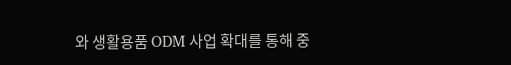와 생활용품 ODM 사업 확대를 통해 중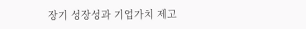장기 성장성과 기업가치 제고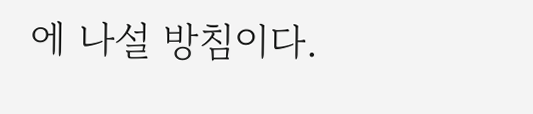에 나설 방침이다.